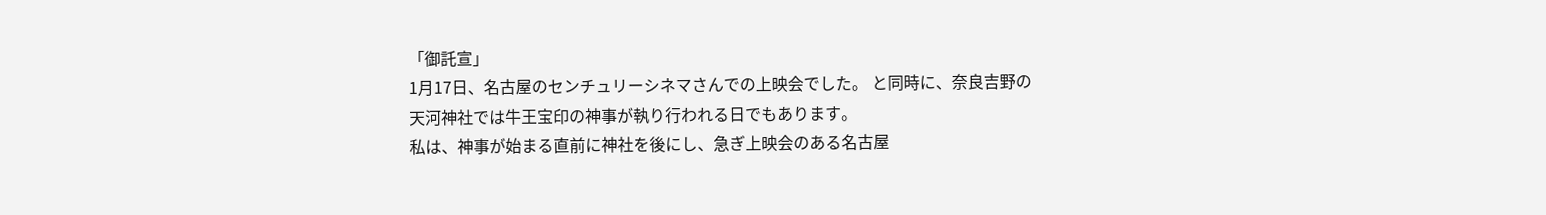「御託宣」
1月17日、名古屋のセンチュリーシネマさんでの上映会でした。 と同時に、奈良吉野の天河神社では牛王宝印の神事が執り行われる日でもあります。
私は、神事が始まる直前に神社を後にし、急ぎ上映会のある名古屋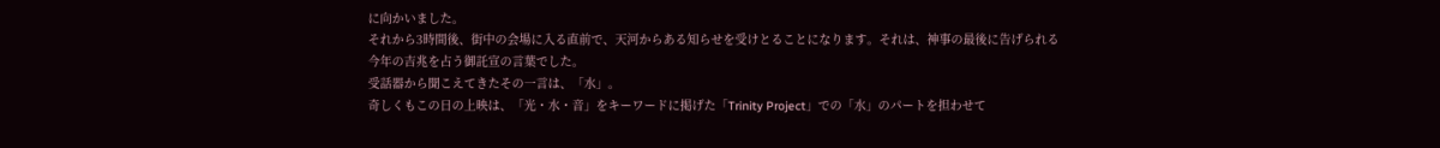に向かいました。
それから3時間後、街中の会場に入る直前で、天河からある知らせを受けとることになります。それは、神事の最後に告げられる今年の吉兆を占う御託宣の言葉でした。
受話器から聞こえてきたその一言は、「水」。
奇しくもこの日の上映は、「光・水・音」をキーワードに掲げた「Trinity Project」での「水」のパートを担わせて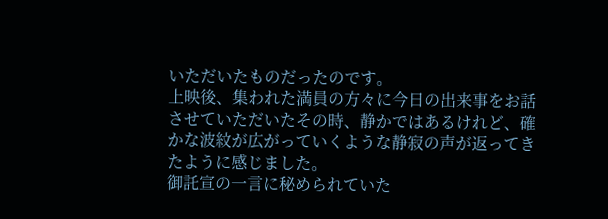いただいたものだったのです。
上映後、集われた満員の方々に今日の出来事をお話させていただいたその時、静かではあるけれど、確かな波紋が広がっていくような静寂の声が返ってきたように感じました。
御託宣の一言に秘められていた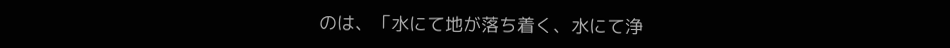のは、「水にて地が落ち着く、水にて浄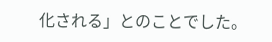化される」とのことでした。